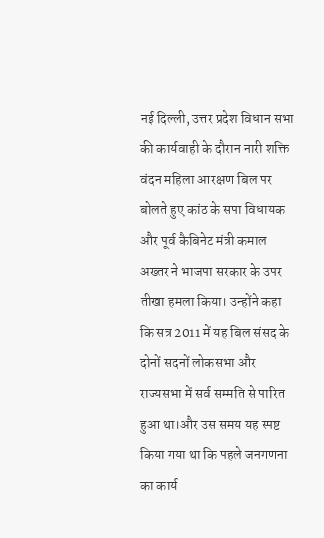नई दिल्ली, उत्तर प्रदेश विधान सभा की कार्यवाही के दौरान नारी शक्ति वंदन महिला आरक्षण बिल पर बोलते हुए कांठ के सपा विधायक और पूर्व कैबिनेट मंत्री कमाल अख्तर ने भाजपा सरकार के उपर तीखा हमला किया। उन्होंने कहा कि सत्र 2011 में यह बिल संसद के दोनों सदनों लोकसभा और राज्यसभा में सर्व सम्मति से पारित हुआ था।और उस समय यह स्पष्ट किया गया था कि पहले जनगणना का कार्य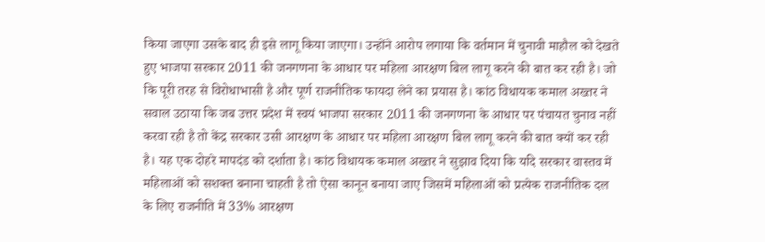किया जाएगा उसके बाद ही इसे लागू किया जाएगा। उन्होंने आरोप लगाया कि वर्तमान में चुनावी माहौल को देखते हुए भाजपा सरकार 2011 की जनगणना के आधार पर महिला आरक्षण बिल लागू करने की बात कर रही है। जो कि पूरी तरह से विरोधाभासी है और पूर्ण राजनीतिक फायदा लेने का प्रयास है। कांठ विधायक कमाल अख्तर ने सवाल उठाया कि जब उत्तर प्रदेश में स्वयं भाजपा सरकार 2011 की जनगणना के आधार पर पंचायत चुनाव नहीं करवा रही है तो केंद्र सरकार उसी आरक्षण के आधार पर महिला आरक्षण बिल लागू करने की बात क्यों कर रही है। यह एक दोहरे मापदंड को दर्शाता है। कांठ विधायक कमाल अख्तर ने सुझाव दिया कि यदि सरकार वास्तव में महिलाओं को सशक्त बनाना चाहती है तो ऐसा कानून बनाया जाए जिसमें महिलाओं को प्रत्येक राजनीतिक दल के लिए राजनीति में 33% आरक्षण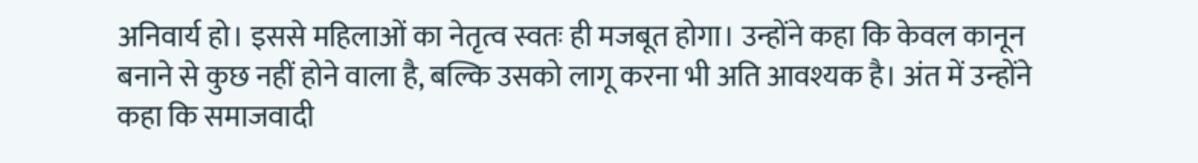अनिवार्य हो। इससे महिलाओं का नेतृत्व स्वतः ही मजबूत होगा। उन्होंने कहा कि केवल कानून बनाने से कुछ नहीं होने वाला है, बल्कि उसको लागू करना भी अति आवश्यक है। अंत में उन्होंने कहा कि समाजवादी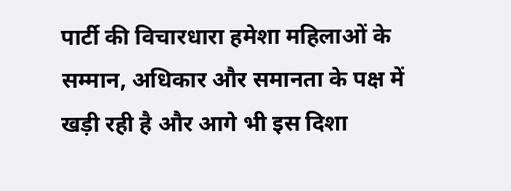पार्टी की विचारधारा हमेशा महिलाओं के सम्मान, अधिकार और समानता के पक्ष में खड़ी रही है और आगे भी इस दिशा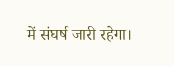में संघर्ष जारी रहेगा।